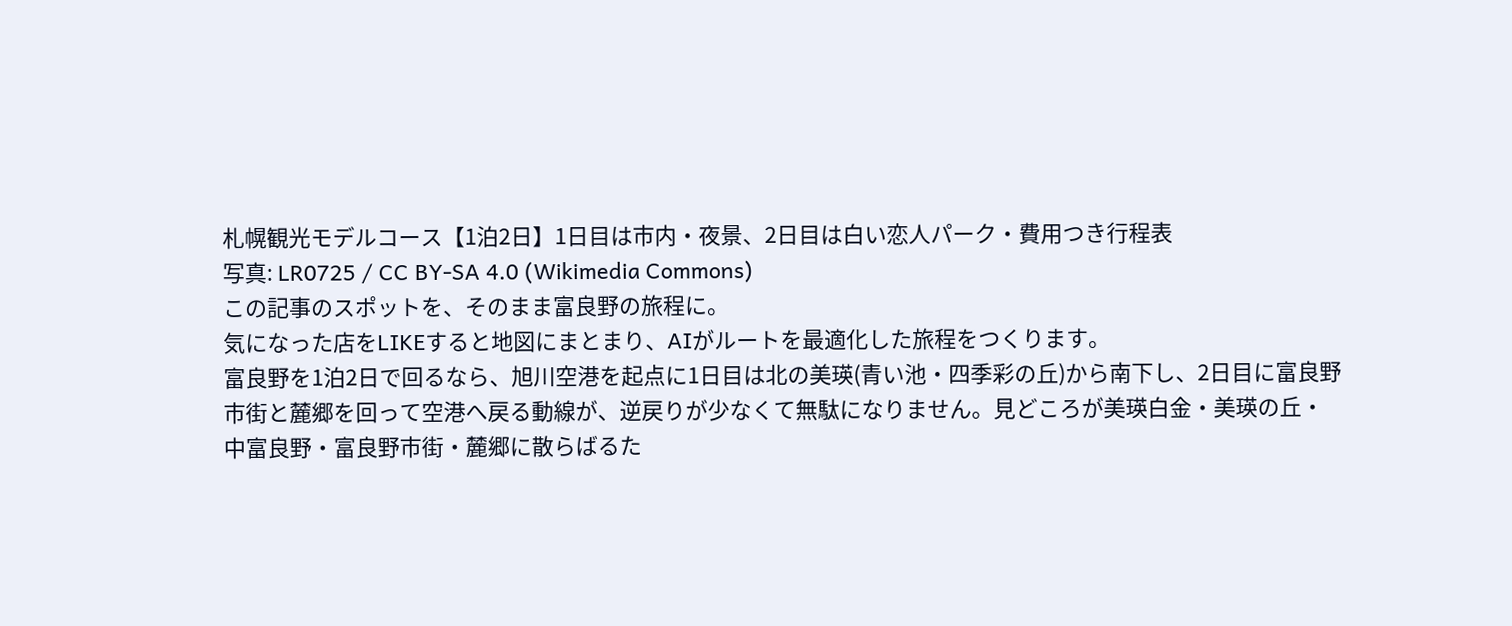札幌観光モデルコース【1泊2日】1日目は市内・夜景、2日目は白い恋人パーク・費用つき行程表
写真: LR0725 / CC BY-SA 4.0 (Wikimedia Commons)
この記事のスポットを、そのまま富良野の旅程に。
気になった店をLIKEすると地図にまとまり、AIがルートを最適化した旅程をつくります。
富良野を1泊2日で回るなら、旭川空港を起点に1日目は北の美瑛(青い池・四季彩の丘)から南下し、2日目に富良野市街と麓郷を回って空港へ戻る動線が、逆戻りが少なくて無駄になりません。見どころが美瑛白金・美瑛の丘・中富良野・富良野市街・麓郷に散らばるた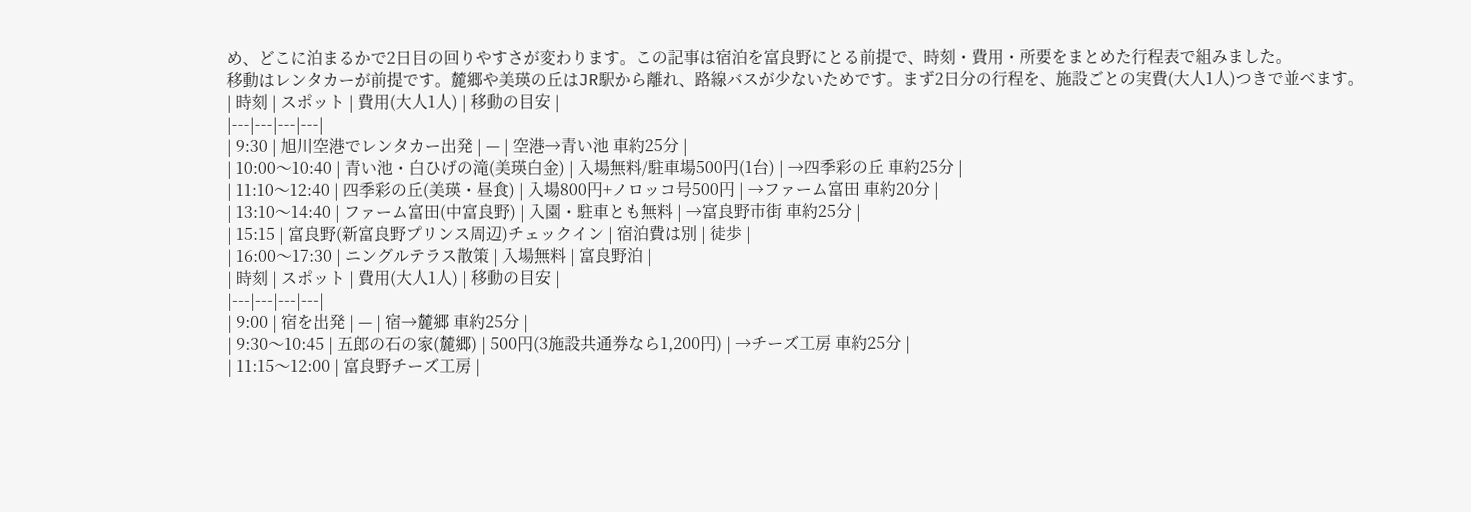め、どこに泊まるかで2日目の回りやすさが変わります。この記事は宿泊を富良野にとる前提で、時刻・費用・所要をまとめた行程表で組みました。
移動はレンタカーが前提です。麓郷や美瑛の丘はJR駅から離れ、路線バスが少ないためです。まず2日分の行程を、施設ごとの実費(大人1人)つきで並べます。
| 時刻 | スポット | 費用(大人1人) | 移動の目安 |
|---|---|---|---|
| 9:30 | 旭川空港でレンタカー出発 | — | 空港→青い池 車約25分 |
| 10:00〜10:40 | 青い池・白ひげの滝(美瑛白金) | 入場無料/駐車場500円(1台) | →四季彩の丘 車約25分 |
| 11:10〜12:40 | 四季彩の丘(美瑛・昼食) | 入場800円+ノロッコ号500円 | →ファーム富田 車約20分 |
| 13:10〜14:40 | ファーム富田(中富良野) | 入園・駐車とも無料 | →富良野市街 車約25分 |
| 15:15 | 富良野(新富良野プリンス周辺)チェックイン | 宿泊費は別 | 徒歩 |
| 16:00〜17:30 | ニングルテラス散策 | 入場無料 | 富良野泊 |
| 時刻 | スポット | 費用(大人1人) | 移動の目安 |
|---|---|---|---|
| 9:00 | 宿を出発 | — | 宿→麓郷 車約25分 |
| 9:30〜10:45 | 五郎の石の家(麓郷) | 500円(3施設共通券なら1,200円) | →チーズ工房 車約25分 |
| 11:15〜12:00 | 富良野チーズ工房 |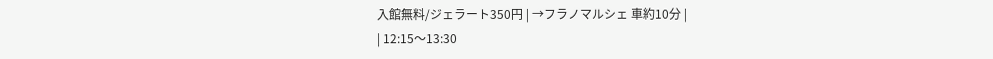入館無料/ジェラート350円 | →フラノマルシェ 車約10分 |
| 12:15〜13:30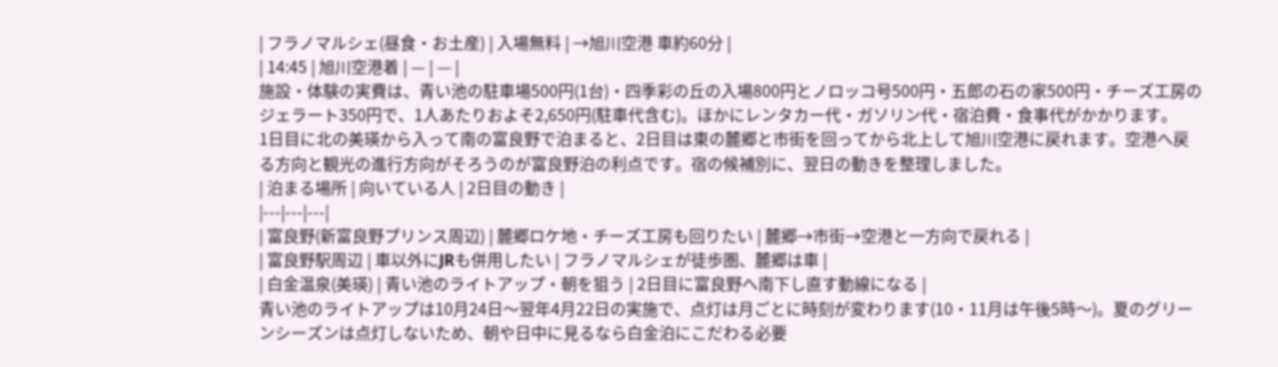| フラノマルシェ(昼食・お土産) | 入場無料 | →旭川空港 車約60分 |
| 14:45 | 旭川空港着 | — | — |
施設・体験の実費は、青い池の駐車場500円(1台)・四季彩の丘の入場800円とノロッコ号500円・五郎の石の家500円・チーズ工房のジェラート350円で、1人あたりおよそ2,650円(駐車代含む)。ほかにレンタカー代・ガソリン代・宿泊費・食事代がかかります。
1日目に北の美瑛から入って南の富良野で泊まると、2日目は東の麓郷と市街を回ってから北上して旭川空港に戻れます。空港へ戻る方向と観光の進行方向がそろうのが富良野泊の利点です。宿の候補別に、翌日の動きを整理しました。
| 泊まる場所 | 向いている人 | 2日目の動き |
|---|---|---|
| 富良野(新富良野プリンス周辺) | 麓郷ロケ地・チーズ工房も回りたい | 麓郷→市街→空港と一方向で戻れる |
| 富良野駅周辺 | 車以外にJRも併用したい | フラノマルシェが徒歩圏、麓郷は車 |
| 白金温泉(美瑛) | 青い池のライトアップ・朝を狙う | 2日目に富良野へ南下し直す動線になる |
青い池のライトアップは10月24日〜翌年4月22日の実施で、点灯は月ごとに時刻が変わります(10・11月は午後5時〜)。夏のグリーンシーズンは点灯しないため、朝や日中に見るなら白金泊にこだわる必要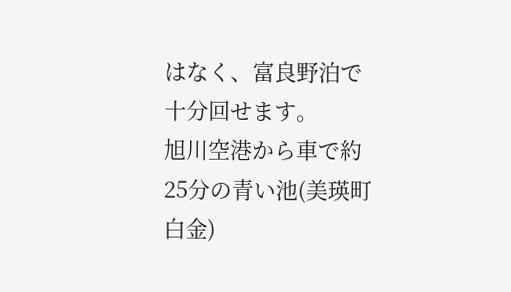はなく、富良野泊で十分回せます。
旭川空港から車で約25分の青い池(美瑛町白金)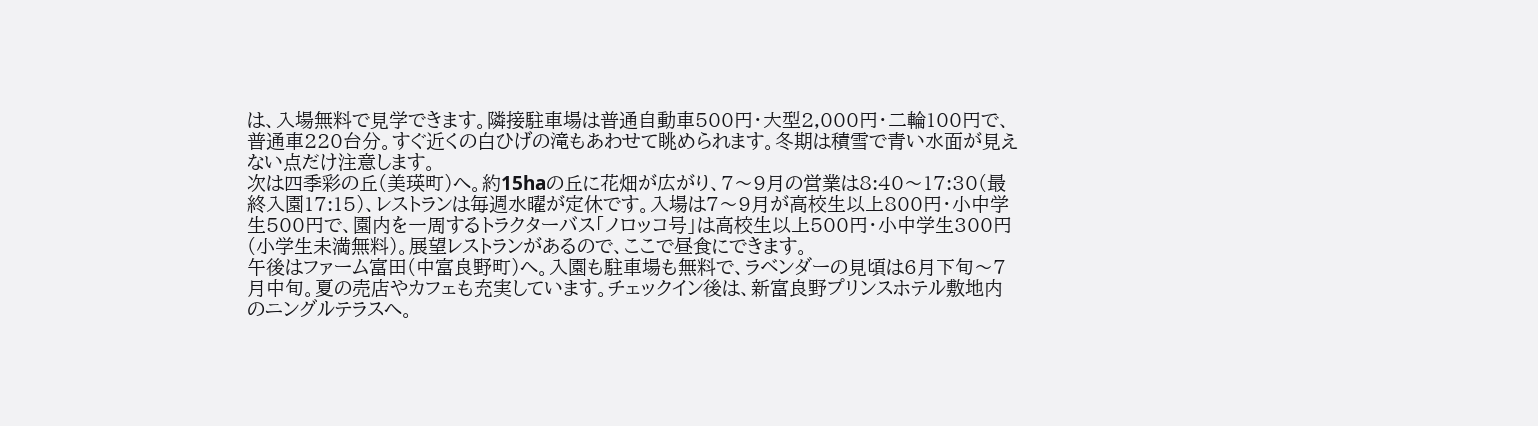は、入場無料で見学できます。隣接駐車場は普通自動車500円・大型2,000円・二輪100円で、普通車220台分。すぐ近くの白ひげの滝もあわせて眺められます。冬期は積雪で青い水面が見えない点だけ注意します。
次は四季彩の丘(美瑛町)へ。約15haの丘に花畑が広がり、7〜9月の営業は8:40〜17:30(最終入園17:15)、レストランは毎週水曜が定休です。入場は7〜9月が高校生以上800円・小中学生500円で、園内を一周するトラクターバス「ノロッコ号」は高校生以上500円・小中学生300円(小学生未満無料)。展望レストランがあるので、ここで昼食にできます。
午後はファーム富田(中富良野町)へ。入園も駐車場も無料で、ラベンダーの見頃は6月下旬〜7月中旬。夏の売店やカフェも充実しています。チェックイン後は、新富良野プリンスホテル敷地内のニングルテラスへ。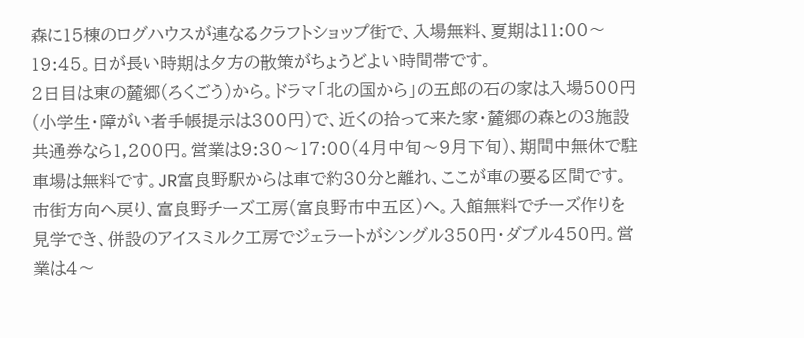森に15棟のログハウスが連なるクラフトショップ街で、入場無料、夏期は11:00〜19:45。日が長い時期は夕方の散策がちょうどよい時間帯です。
2日目は東の麓郷(ろくごう)から。ドラマ「北の国から」の五郎の石の家は入場500円(小学生・障がい者手帳提示は300円)で、近くの拾って来た家・麓郷の森との3施設共通券なら1,200円。営業は9:30〜17:00(4月中旬〜9月下旬)、期間中無休で駐車場は無料です。JR富良野駅からは車で約30分と離れ、ここが車の要る区間です。
市街方向へ戻り、富良野チーズ工房(富良野市中五区)へ。入館無料でチーズ作りを見学でき、併設のアイスミルク工房でジェラートがシングル350円・ダブル450円。営業は4〜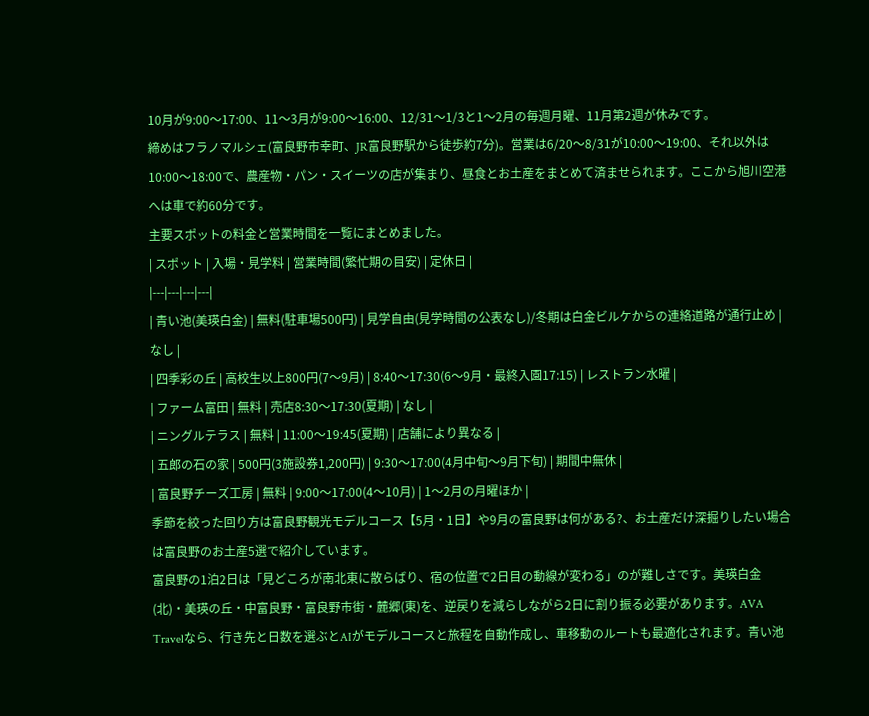10月が9:00〜17:00、11〜3月が9:00〜16:00、12/31〜1/3と1〜2月の毎週月曜、11月第2週が休みです。
締めはフラノマルシェ(富良野市幸町、JR富良野駅から徒歩約7分)。営業は6/20〜8/31が10:00〜19:00、それ以外は10:00〜18:00で、農産物・パン・スイーツの店が集まり、昼食とお土産をまとめて済ませられます。ここから旭川空港へは車で約60分です。
主要スポットの料金と営業時間を一覧にまとめました。
| スポット | 入場・見学料 | 営業時間(繁忙期の目安) | 定休日 |
|---|---|---|---|
| 青い池(美瑛白金) | 無料(駐車場500円) | 見学自由(見学時間の公表なし)/冬期は白金ビルケからの連絡道路が通行止め | なし |
| 四季彩の丘 | 高校生以上800円(7〜9月) | 8:40〜17:30(6〜9月・最終入園17:15) | レストラン水曜 |
| ファーム富田 | 無料 | 売店8:30〜17:30(夏期) | なし |
| ニングルテラス | 無料 | 11:00〜19:45(夏期) | 店舗により異なる |
| 五郎の石の家 | 500円(3施設券1,200円) | 9:30〜17:00(4月中旬〜9月下旬) | 期間中無休 |
| 富良野チーズ工房 | 無料 | 9:00〜17:00(4〜10月) | 1〜2月の月曜ほか |
季節を絞った回り方は富良野観光モデルコース【5月・1日】や9月の富良野は何がある?、お土産だけ深掘りしたい場合は富良野のお土産5選で紹介しています。
富良野の1泊2日は「見どころが南北東に散らばり、宿の位置で2日目の動線が変わる」のが難しさです。美瑛白金(北)・美瑛の丘・中富良野・富良野市街・麓郷(東)を、逆戻りを減らしながら2日に割り振る必要があります。AVA Travelなら、行き先と日数を選ぶとAIがモデルコースと旅程を自動作成し、車移動のルートも最適化されます。青い池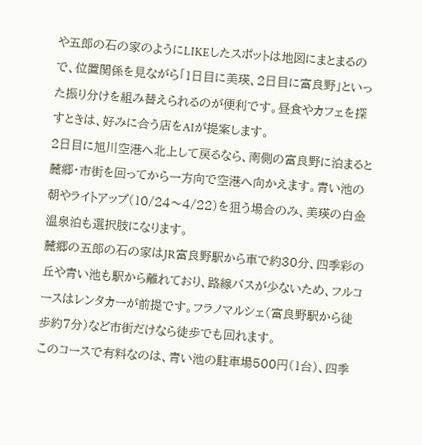や五郎の石の家のようにLIKEしたスポットは地図にまとまるので、位置関係を見ながら「1日目に美瑛、2日目に富良野」といった振り分けを組み替えられるのが便利です。昼食やカフェを探すときは、好みに合う店をAIが提案します。
2日目に旭川空港へ北上して戻るなら、南側の富良野に泊まると麓郷・市街を回ってから一方向で空港へ向かえます。青い池の朝やライトアップ(10/24〜4/22)を狙う場合のみ、美瑛の白金温泉泊も選択肢になります。
麓郷の五郎の石の家はJR富良野駅から車で約30分、四季彩の丘や青い池も駅から離れており、路線バスが少ないため、フルコースはレンタカーが前提です。フラノマルシェ(富良野駅から徒歩約7分)など市街だけなら徒歩でも回れます。
このコースで有料なのは、青い池の駐車場500円(1台)、四季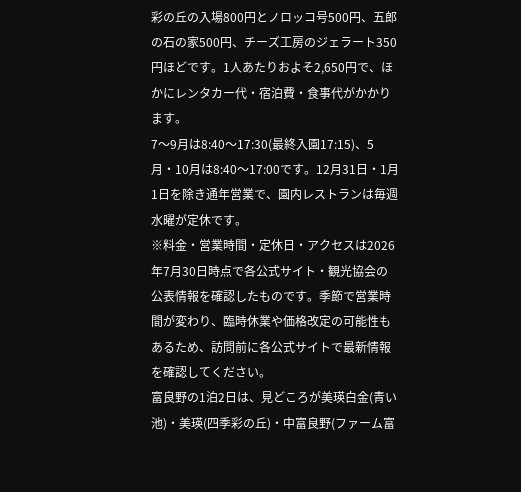彩の丘の入場800円とノロッコ号500円、五郎の石の家500円、チーズ工房のジェラート350円ほどです。1人あたりおよそ2,650円で、ほかにレンタカー代・宿泊費・食事代がかかります。
7〜9月は8:40〜17:30(最終入園17:15)、5月・10月は8:40〜17:00です。12月31日・1月1日を除き通年営業で、園内レストランは毎週水曜が定休です。
※料金・営業時間・定休日・アクセスは2026年7月30日時点で各公式サイト・観光協会の公表情報を確認したものです。季節で営業時間が変わり、臨時休業や価格改定の可能性もあるため、訪問前に各公式サイトで最新情報を確認してください。
富良野の1泊2日は、見どころが美瑛白金(青い池)・美瑛(四季彩の丘)・中富良野(ファーム富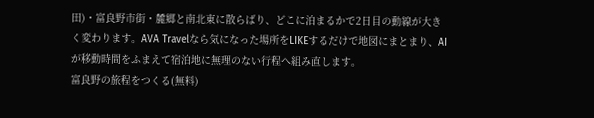田)・富良野市街・麓郷と南北東に散らばり、どこに泊まるかで2日目の動線が大きく変わります。AVA Travelなら気になった場所をLIKEするだけで地図にまとまり、AIが移動時間をふまえて宿泊地に無理のない行程へ組み直します。
富良野の旅程をつくる(無料)